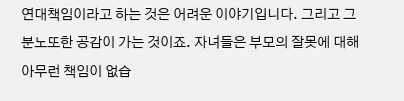연대책임이라고 하는 것은 어려운 이야기입니다. 그리고 그 분노또한 공감이 가는 것이죠. 자녀들은 부모의 잘못에 대해 아무런 책임이 없습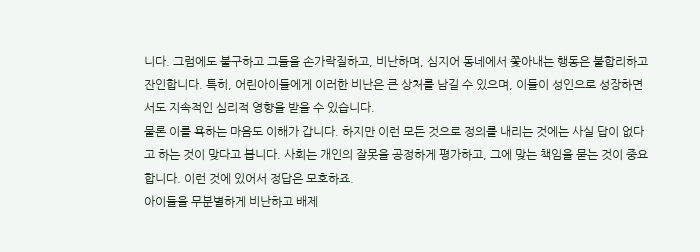니다. 그럼에도 불구하고 그들을 손가락질하고, 비난하며, 심지어 동네에서 쫓아내는 행동은 불합리하고 잔인합니다. 특히, 어린아이들에게 이러한 비난은 큰 상처를 남길 수 있으며, 이들이 성인으로 성장하면서도 지속적인 심리적 영향을 받을 수 있습니다.
물론 이를 욕하는 마음도 이해가 갑니다. 하지만 이런 모든 것으로 정의를 내리는 것에는 사실 답이 없다고 하는 것이 맞다고 봅니다. 사회는 개인의 잘못을 공정하게 평가하고, 그에 맞는 책임을 묻는 것이 중요합니다. 이런 것에 있어서 정답은 모호하죠.
아이들을 무분별하게 비난하고 배제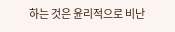하는 것은 윤리적으로 비난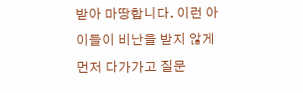받아 마땅합니다. 이런 아이들이 비난을 받지 않게 먼저 다가가고 질문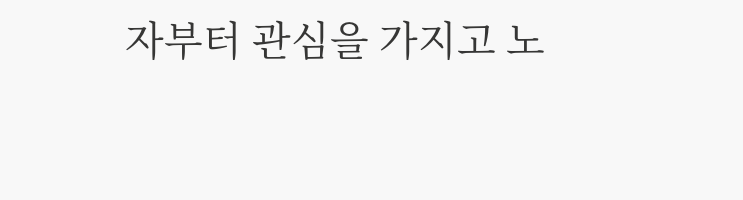자부터 관심을 가지고 노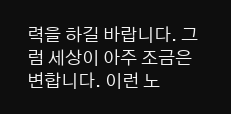력을 하길 바랍니다. 그럼 세상이 아주 조금은 변합니다. 이런 노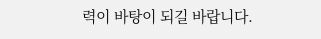력이 바탕이 되길 바랍니다.